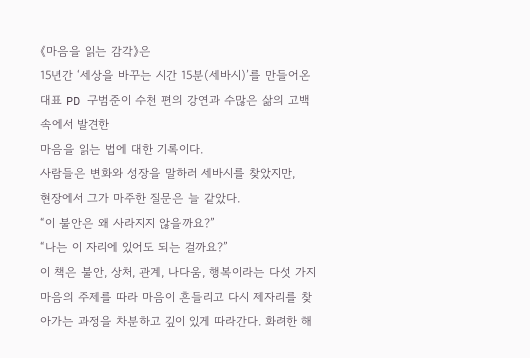《마음을 읽는 감각》은
15년간 ‘세상을 바꾸는 시간 15분(세바시)’를 만들어온
대표 PD 구범준이 수천 편의 강연과 수많은 삶의 고백 속에서 발견한
마음을 읽는 법에 대한 기록이다.
사람들은 변화와 성장을 말하러 세바시를 찾았지만,
현장에서 그가 마주한 질문은 늘 같았다.
“이 불안은 왜 사라지지 않을까요?”
“나는 이 자리에 있어도 되는 걸까요?”
이 책은 불안, 상처, 관계, 나다움, 행복이라는 다섯 가지 마음의 주제를 따라 마음이 흔들리고 다시 제자리를 찾아가는 과정을 차분하고 깊이 있게 따라간다. 화려한 해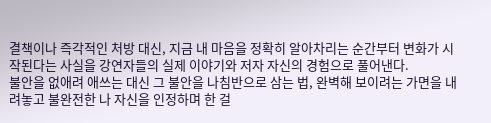결책이나 즉각적인 처방 대신, 지금 내 마음을 정확히 알아차리는 순간부터 변화가 시작된다는 사실을 강연자들의 실제 이야기와 저자 자신의 경험으로 풀어낸다.
불안을 없애려 애쓰는 대신 그 불안을 나침반으로 삼는 법, 완벽해 보이려는 가면을 내려놓고 불완전한 나 자신을 인정하며 한 걸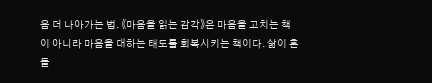음 더 나아가는 법. 《마음을 읽는 감각》은 마음을 고치는 책이 아니라 마음을 대하는 태도를 회복시키는 책이다. 삶이 흔들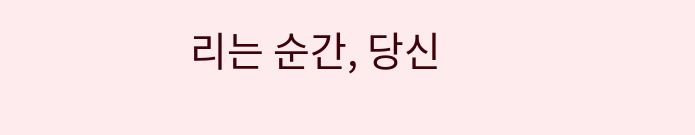리는 순간, 당신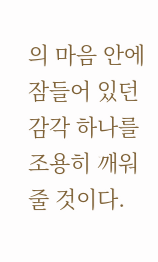의 마음 안에 잠들어 있던 감각 하나를 조용히 깨워줄 것이다.